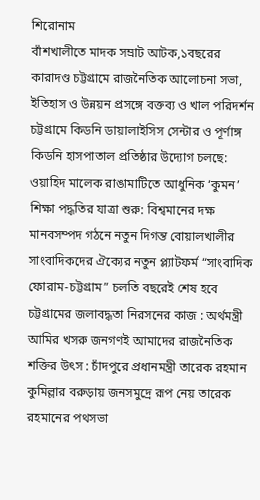শিরোনাম
বাঁশখালীতে মাদক সম্রাট আটক,১বছরের কারাদণ্ড চট্টগ্রামে রাজনৈতিক আলোচনা সভা, ইতিহাস ও উন্নয়ন প্রসঙ্গে বক্তব্য ও খাল পরিদর্শন চট্টগ্রামে কিডনি ডায়ালাইসিস সেন্টার ও পূর্ণাঙ্গ কিডনি হাসপাতাল প্রতিষ্ঠার উদ্যোগ চলছে: ওয়াহিদ মালেক রাঙামাটিতে আধুনিক ‘কুমন’ শিক্ষা পদ্ধতির যাত্রা শুরু: বিশ্বমানের দক্ষ মানবসম্পদ গঠনে নতুন দিগন্ত বোয়ালখালীর সাংবাদিকদের ঐক্যের নতুন প্ল্যাটফর্ম “সাংবাদিক ফোরাম-চট্টগ্রাম” চলতি বছরেই শেষ হবে চট্টগ্রামের জলাবদ্ধতা নিরসনের কাজ : অর্থমন্ত্রী আমির খসরু জনগণই আমাদের রাজনৈতিক শক্তির উৎস : চাঁদপুরে প্রধানমন্ত্রী তারেক রহমান কুমিল্লার বরুড়ায় জনসমুদ্রে রূপ নেয় তারেক রহমানের পথসভা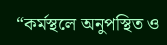“কর্মস্থলে অনুপস্থিত ও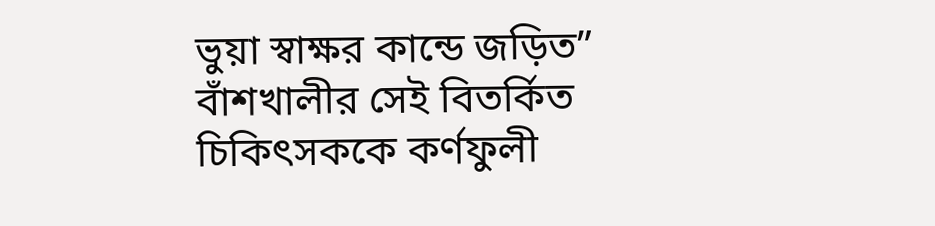ভুয়া স্বাক্ষর কান্ডে জড়িত” বাঁশখালীর সেই বিতর্কিত চিকিৎসককে কর্ণফুলী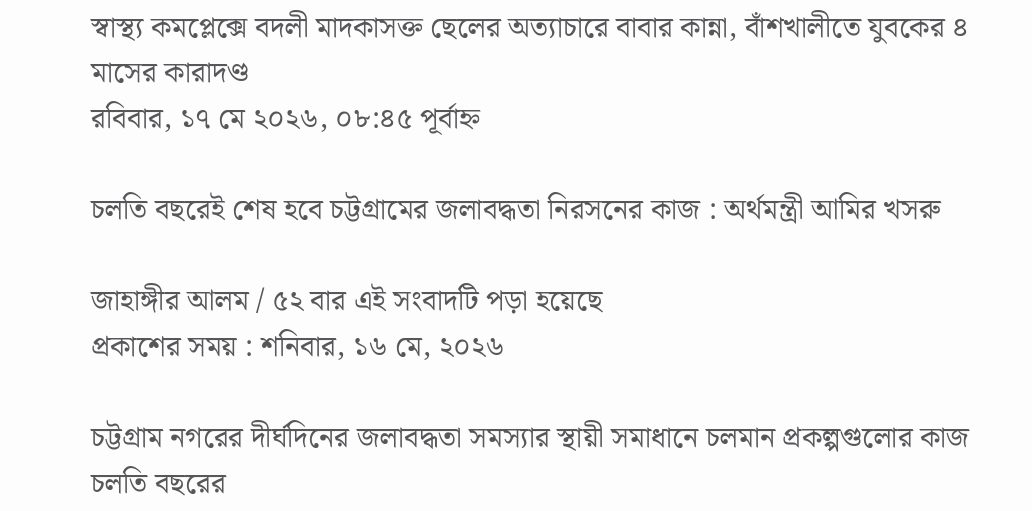স্বাস্থ্য কমপ্লেক্সে বদলী মাদকাসক্ত ছেলের অত্যাচারে বাবার কান্না, বাঁশখালীতে যুবকের ৪ মাসের কারাদণ্ড
রবিবার, ১৭ মে ২০২৬, ০৮:৪৫ পূর্বাহ্ন

চলতি বছরেই শেষ হবে চট্টগ্রামের জলাবদ্ধতা নিরসনের কাজ : অর্থমন্ত্রী আমির খসরু

জাহাঙ্গীর আলম / ৫২ বার এই সংবাদটি পড়া হয়েছে
প্রকাশের সময় : শনিবার, ১৬ মে, ২০২৬

চট্টগ্রাম নগরের দীর্ঘদিনের জলাবদ্ধতা সমস্যার স্থায়ী সমাধানে চলমান প্রকল্পগুলোর কাজ চলতি বছরের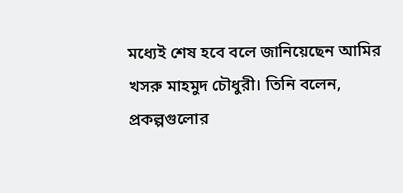মধ্যেই শেষ হবে বলে জানিয়েছেন আমির খসরু মাহমুদ চৌধুরী। তিনি বলেন, প্রকল্পগুলোর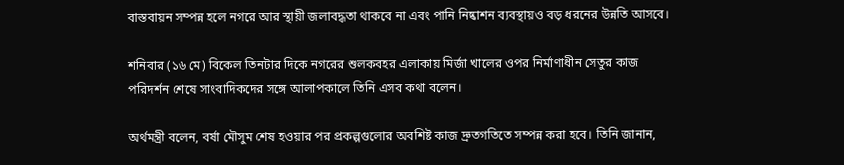বাস্তবায়ন সম্পন্ন হলে নগরে আর স্থায়ী জলাবদ্ধতা থাকবে না এবং পানি নিষ্কাশন ব্যবস্থায়ও বড় ধরনের উন্নতি আসবে।

শনিবার (১৬ মে) বিকেল তিনটার দিকে নগরের শুলকবহর এলাকায় মির্জা খালের ওপর নির্মাণাধীন সেতুর কাজ পরিদর্শন শেষে সাংবাদিকদের সঙ্গে আলাপকালে তিনি এসব কথা বলেন।

অর্থমন্ত্রী বলেন, বর্ষা মৌসুম শেষ হওয়ার পর প্রকল্পগুলোর অবশিষ্ট কাজ দ্রুতগতিতে সম্পন্ন করা হবে। তিনি জানান,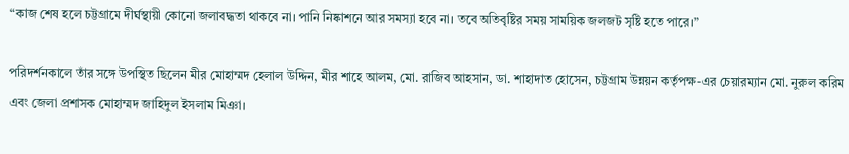“কাজ শেষ হলে চট্টগ্রামে দীর্ঘস্থায়ী কোনো জলাবদ্ধতা থাকবে না। পানি নিষ্কাশনে আর সমস্যা হবে না। তবে অতিবৃষ্টির সময় সাময়িক জলজট সৃষ্টি হতে পারে।”

পরিদর্শনকালে তাঁর সঙ্গে উপস্থিত ছিলেন মীর মোহাম্মদ হেলাল উদ্দিন, মীর শাহে আলম, মো. রাজিব আহসান, ডা. শাহাদাত হোসেন, চট্টগ্রাম উন্নয়ন কর্তৃপক্ষ-এর চেয়ারম্যান মো. নুরুল করিম এবং জেলা প্রশাসক মোহাম্মদ জাহিদুল ইসলাম মিঞা।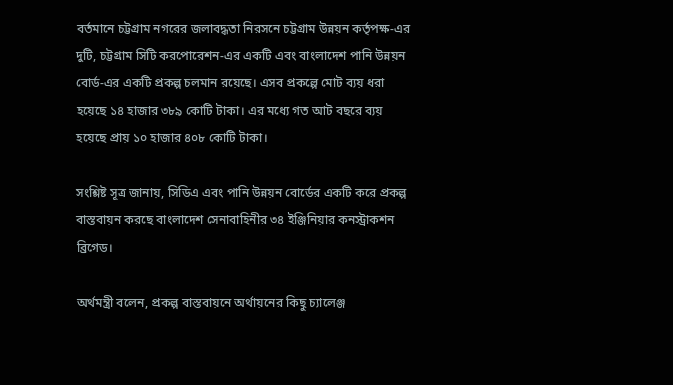বর্তমানে চট্টগ্রাম নগরের জলাবদ্ধতা নিরসনে চট্টগ্রাম উন্নয়ন কর্তৃপক্ষ-এর দুটি, চট্টগ্রাম সিটি করপোরেশন-এর একটি এবং বাংলাদেশ পানি উন্নয়ন বোর্ড-এর একটি প্রকল্প চলমান রয়েছে। এসব প্রকল্পে মোট ব্যয় ধরা হয়েছে ১৪ হাজার ৩৮৯ কোটি টাকা। এর মধ্যে গত আট বছরে ব্যয় হয়েছে প্রায় ১০ হাজার ৪০৮ কোটি টাকা।

সংশ্লিষ্ট সূত্র জানায়, সিডিএ এবং পানি উন্নয়ন বোর্ডের একটি করে প্রকল্প বাস্তবায়ন করছে বাংলাদেশ সেনাবাহিনীর ৩৪ ইঞ্জিনিয়ার কনস্ট্রাকশন ব্রিগেড।

অর্থমন্ত্রী বলেন, প্রকল্প বাস্তবায়নে অর্থায়নের কিছু চ্যালেঞ্জ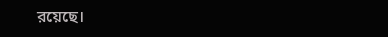রয়েছে।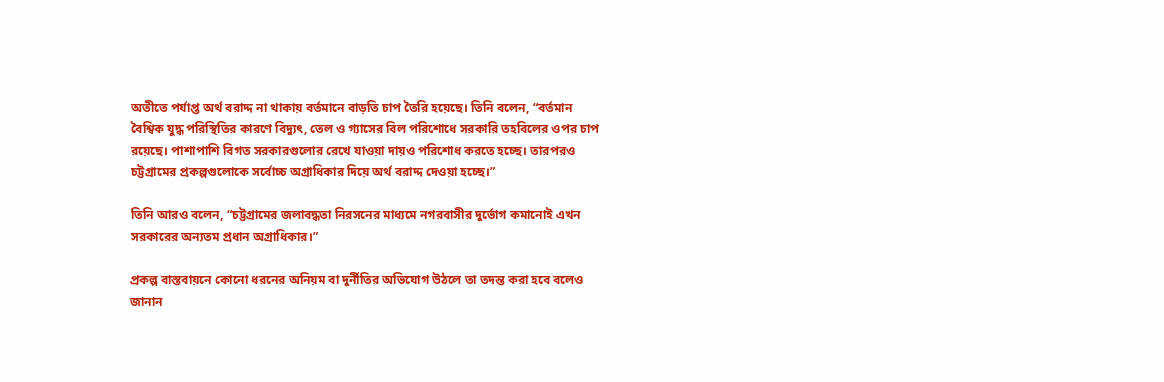অতীতে পর্যাপ্ত অর্থ বরাদ্দ না থাকায় বর্তমানে বাড়তি চাপ তৈরি হয়েছে। তিনি বলেন, “বর্তমান বৈশ্বিক যুদ্ধ পরিস্থিতির কারণে বিদ্যুৎ, তেল ও গ্যাসের বিল পরিশোধে সরকারি তহবিলের ওপর চাপ রয়েছে। পাশাপাশি বিগত সরকারগুলোর রেখে যাওয়া দায়ও পরিশোধ করতে হচ্ছে। তারপরও চট্টগ্রামের প্রকল্পগুলোকে সর্বোচ্চ অগ্রাধিকার দিয়ে অর্থ বরাদ্দ দেওয়া হচ্ছে।”

তিনি আরও বলেন, “চট্টগ্রামের জলাবদ্ধতা নিরসনের মাধ্যমে নগরবাসীর দুর্ভোগ কমানোই এখন সরকারের অন্যতম প্রধান অগ্রাধিকার।”

প্রকল্প বাস্তবায়নে কোনো ধরনের অনিয়ম বা দুর্নীতির অভিযোগ উঠলে তা তদন্ত করা হবে বলেও জানান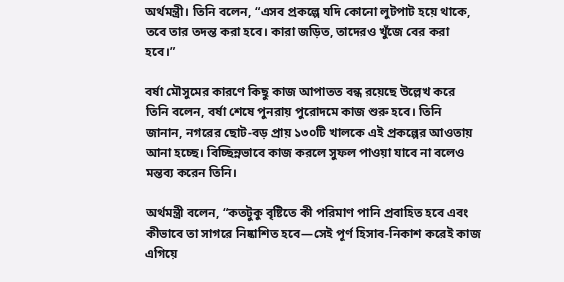অর্থমন্ত্রী। তিনি বলেন, “এসব প্রকল্পে যদি কোনো লুটপাট হয়ে থাকে, তবে তার তদন্ত করা হবে। কারা জড়িত, তাদেরও খুঁজে বের করা হবে।”

বর্ষা মৌসুমের কারণে কিছু কাজ আপাতত বন্ধ রয়েছে উল্লেখ করে তিনি বলেন, বর্ষা শেষে পুনরায় পুরোদমে কাজ শুরু হবে। তিনি জানান, নগরের ছোট-বড় প্রায় ১৩০টি খালকে এই প্রকল্পের আওতায় আনা হচ্ছে। বিচ্ছিন্নভাবে কাজ করলে সুফল পাওয়া যাবে না বলেও মন্তব্য করেন তিনি।

অর্থমন্ত্রী বলেন, “কতটুকু বৃষ্টিতে কী পরিমাণ পানি প্রবাহিত হবে এবং কীভাবে তা সাগরে নিষ্কাশিত হবে—সেই পূর্ণ হিসাব-নিকাশ করেই কাজ এগিয়ে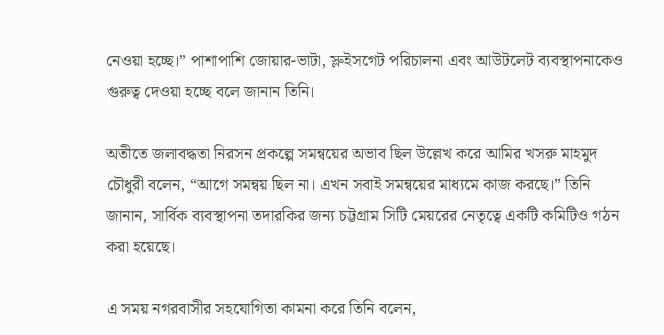নেওয়া হচ্ছে।” পাশাপাশি জোয়ার-ভাটা, স্লুইসগেট পরিচালনা এবং আউটলেট ব্যবস্থাপনাকেও গুরুত্ব দেওয়া হচ্ছে বলে জানান তিনি।

অতীতে জলাবদ্ধতা নিরসন প্রকল্পে সমন্বয়ের অভাব ছিল উল্লেখ করে আমির খসরু মাহমুদ চৌধুরী বলেন, “আগে সমন্বয় ছিল না। এখন সবাই সমন্বয়ের মাধ্যমে কাজ করছে।” তিনি জানান, সার্বিক ব্যবস্থাপনা তদারকির জন্য চট্টগ্রাম সিটি মেয়রের নেতৃত্বে একটি কমিটিও গঠন করা হয়েছে।

এ সময় নগরবাসীর সহযোগিতা কামনা করে তিনি বলেন,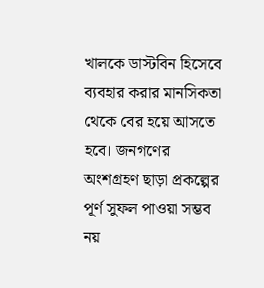খালকে ডাস্টবিন হিসেবে ব্যবহার করার মানসিকতা থেকে বের হয়ে আসতে হবে। জনগণের অংশগ্রহণ ছাড়া প্রকল্পের পূর্ণ সুফল পাওয়া সম্ভব নয়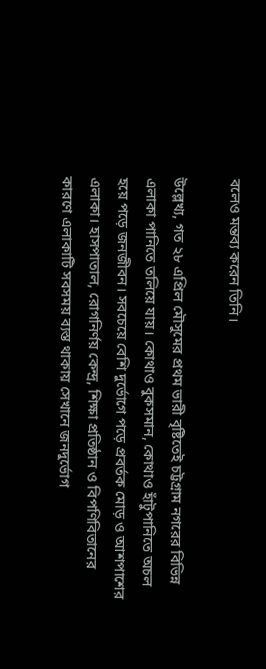বলেও মন্তব্য করেন তিনি।

উল্লেখ্য, গত ২৮ এপ্রিল মৌসুমের প্রথম ভারী বৃষ্টিতেই চট্টগ্রাম নগরের বিভিন্ন এলাকা পানিতে তলিয়ে যায়। কোথাও বুকসমান, কোথাও হাঁটুপানিতে অচল হয়ে পড়ে জনজীবন। সবচেয়ে বেশি দুর্ভোগে পড়ে প্রবর্তক মোড় ও আশপাশের এলাকা। হাসপাতাল, রোগনির্ণয় কেন্দ্র, শিক্ষা প্রতিষ্ঠান ও বিপণিবিতানের কারণে এলাকাটি সবসময় ব্যস্ত থাকায় সেখানে জনদুর্ভোগ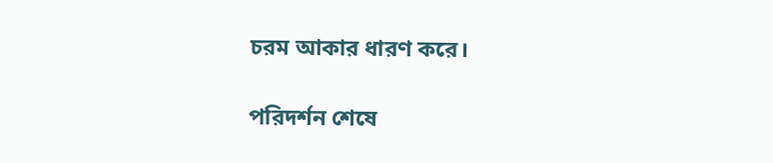চরম আকার ধারণ করে।

পরিদর্শন শেষে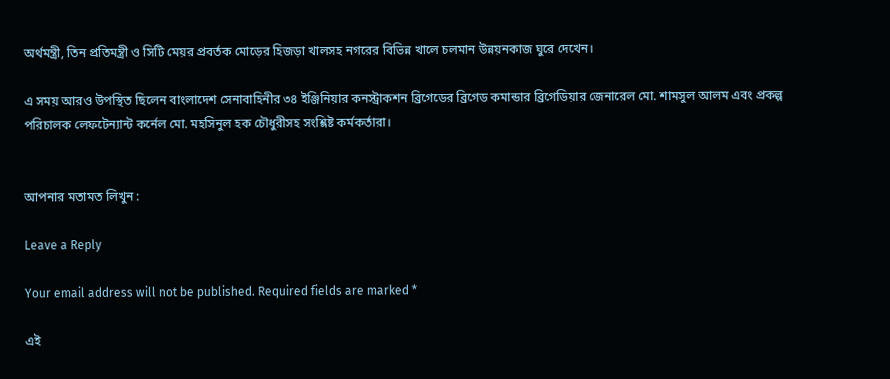অর্থমন্ত্রী, তিন প্রতিমন্ত্রী ও সিটি মেয়র প্রবর্তক মোড়ের হিজড়া খালসহ নগরের বিভিন্ন খালে চলমান উন্নয়নকাজ ঘুরে দেখেন।

এ সময় আরও উপস্থিত ছিলেন বাংলাদেশ সেনাবাহিনীর ৩৪ ইঞ্জিনিয়ার কনস্ট্রাকশন ব্রিগেডের ব্রিগেড কমান্ডার ব্রিগেডিয়ার জেনারেল মো. শামসুল আলম এবং প্রকল্প পরিচালক লেফটেন্যান্ট কর্নেল মো. মহসিনুল হক চৌধুরীসহ সংশ্লিষ্ট কর্মকর্তারা।


আপনার মতামত লিখুন :

Leave a Reply

Your email address will not be published. Required fields are marked *

এই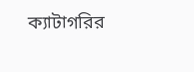ক্যাটাগরির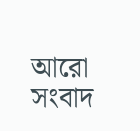আরো সংবাদ